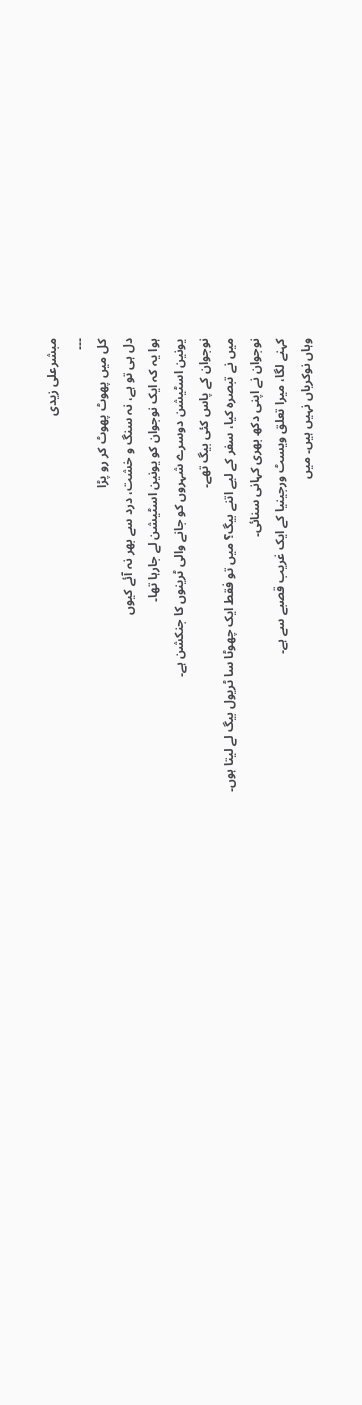مبشرعلی زیدی
۔۔۔
کل میں پھوٹ پھوٹ کر رو پڑا
دل ہی تو ہے، نہ سنگ و خشت، درد سے بھر نہ آئے کیوں
ہوا یہ کہ ایک نوجوان کو یونین اسٹیشن لے جارہا تھا۔
یونین اسٹیشن دوسرے شہروں کو جانے والی ٹرینوں کا جنکشن ہے۔
نوجوان کے پاس کئی بیگ تھے۔
میں نے تبصرہ کیا، سفر کے لیے اتنے بیگ؟ میں تو فقط ایک چھوٹا سا ٹریول بیگ لے لیتا ہوں۔
نوجوان نے اپنی دکھ بھری کہانی سنائی۔
کہنے لگا، میرا تعلق ویسٹ ورجینیا کے ایک غریب قصبے سے ہے۔
وہاں نوکریاں نہیں ہیں۔ میں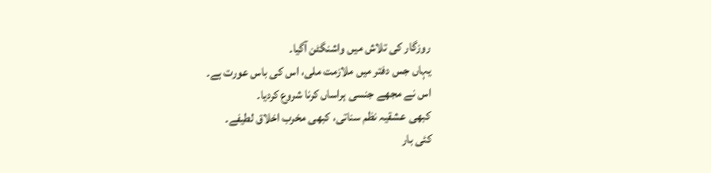روزگار کی تلاش میں واشنگٹن آگیا۔
یہاں جس دفتر میں ملازمت ملی، اس کی باس عورت ہے۔
اس نے مجھے جنسی ہراساں کرنا شروع کردیا۔
کبھی عشقیہ نظم سناتی، کبھی مخرب اخلاق لطیفے۔
کئی بار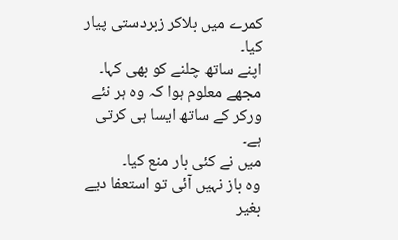کمرے میں بلاکر زبردستی پیار کیا۔
اپنے ساتھ چلنے کو بھی کہا۔
مجھے معلوم ہوا کہ وہ ہر نئے ورکر کے ساتھ ایسا ہی کرتی ہے۔
میں نے کئی بار منع کیا۔
وہ باز نہیں آئی تو استعفا دیے بغیر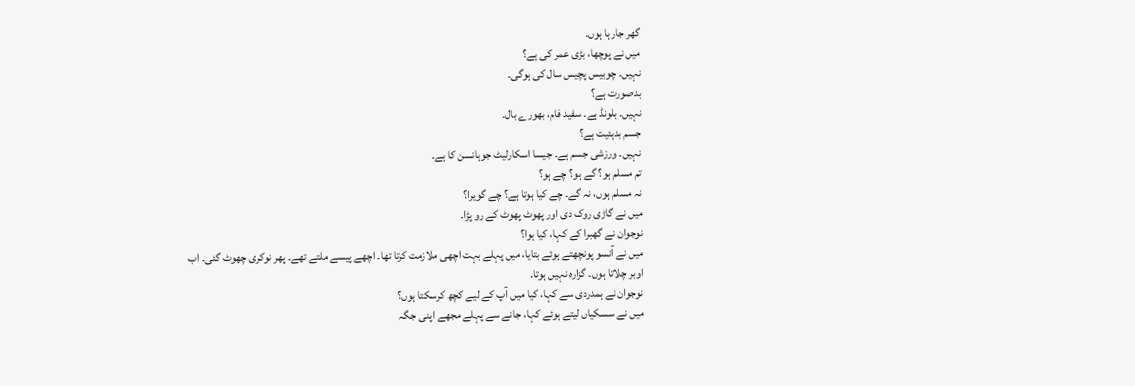گھر جارہا ہوں۔
میں نے پوچھا، بڑی عمر کی ہے؟
نہیں۔ چوبیس پچیس سال کی ہوگی۔
بدصورت ہے؟
نہیں۔ بلونڈ ہے۔ سفید فام، بھورے بال۔
جسم بدہئیت ہے؟
نہیں۔ ورزشی جسم ہے۔ جیسا اسکارلیٹ جوہانسن کا ہے۔
تم مسلم ہو؟ گے ہو؟ چے ہو؟
نہ مسلم ہوں، نہ گے۔ چے کیا ہوتا ہے؟ چے گویرا؟
میں نے گاڑی روک دی اور پھوٹ پھوٹ کے رو پڑا۔
نوجوان نے گھبرا کے کہا، کیا ہوا؟
میں نے آنسو پونچھتے ہوئے بتایا، میں پہلے بہت اچھی ملازمت کرتا تھا۔ اچھے پیسے ملتے تھے۔ پھر نوکری چھوٹ گئی۔ اب اوبر چلاتا ہوں۔ گزارہ نہیں ہوتا۔
نوجوان نے ہمدردی سے کہا، کیا میں آپ کے لیے کچھ کرسکتا ہوں؟
میں نے سسکیاں لیتے ہوئے کہا، جانے سے پہلے مجھے اپنی جگہ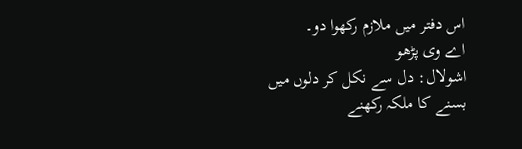اس دفتر میں ملازم رکھوا دو۔
اے وی پڑھو
اشولال: دل سے نکل کر دلوں میں بسنے کا ملکہ رکھنے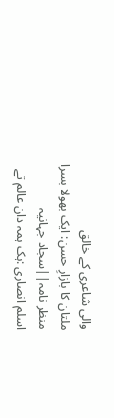والی شاعری کے خالق
ملتان کا بازارِ حسن: ایک بھولا بسرا منظر نامہ||سجاد جہانیہ
اسلم انصاری :ہک ہمہ دان عالم تے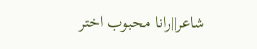شاعر||رانا محبوب اختر